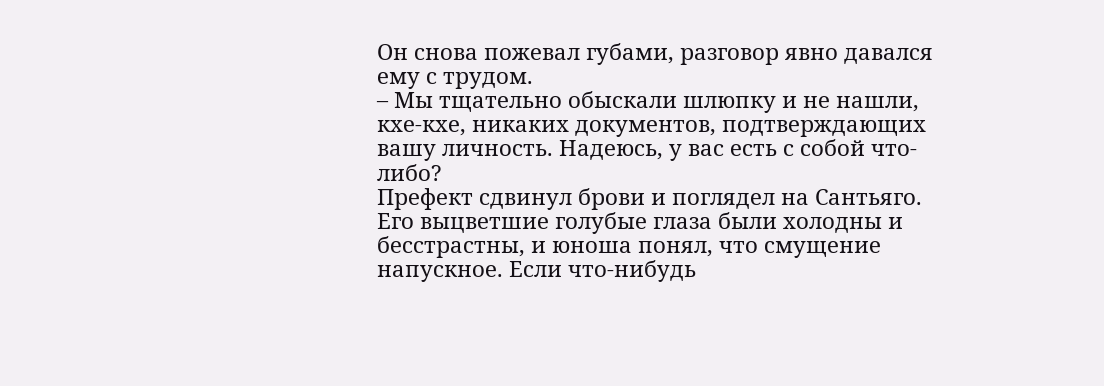Он снова пожевал губами, разговор явно давался ему с трудом.
– Мы тщательно обыскали шлюпку и не нашли, кхе-кхе, никаких документов, подтверждающих вашу личность. Надеюсь, у вас есть с собой что-либо?
Префект сдвинул брови и поглядел на Сантьяго. Его выцветшие голубые глаза были холодны и бесстрастны, и юноша понял, что смущение напускное. Если что-нибудь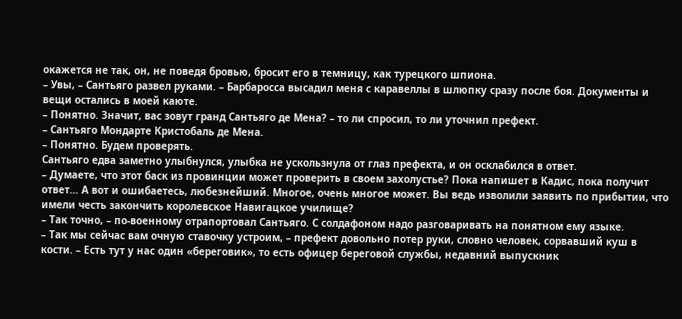окажется не так, он, не поведя бровью, бросит его в темницу, как турецкого шпиона.
– Увы, – Сантьяго развел руками. – Барбаросса высадил меня с каравеллы в шлюпку сразу после боя. Документы и вещи остались в моей каюте.
– Понятно. Значит, вас зовут гранд Сантьяго де Мена? – то ли спросил, то ли уточнил префект.
– Сантьяго Мондарте Кристобаль де Мена.
– Понятно. Будем проверять.
Сантьяго едва заметно улыбнулся, улыбка не ускользнула от глаз префекта, и он осклабился в ответ.
– Думаете, что этот баск из провинции может проверить в своем захолустье? Пока напишет в Кадис, пока получит ответ… А вот и ошибаетесь, любезнейший. Многое, очень многое может. Вы ведь изволили заявить по прибытии, что имели честь закончить королевское Навигацкое училище?
– Так точно, – по-военному отрапортовал Сантьяго. С солдафоном надо разговаривать на понятном ему языке.
– Так мы сейчас вам очную ставочку устроим, – префект довольно потер руки, словно человек, сорвавший куш в кости. – Есть тут у нас один «береговик», то есть офицер береговой службы, недавний выпускник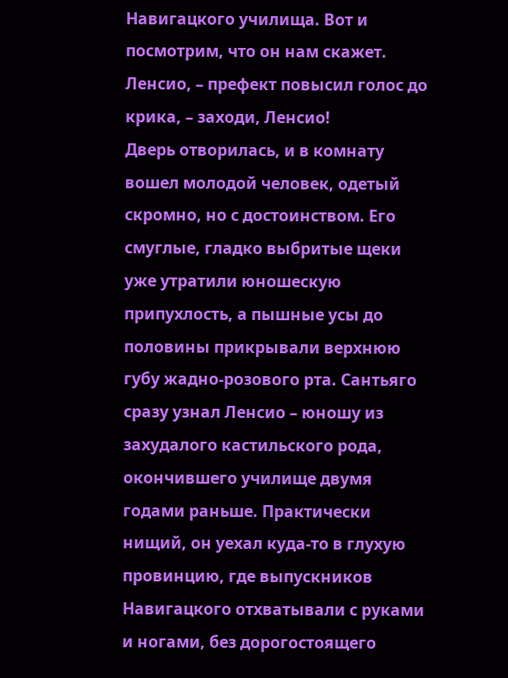Навигацкого училища. Вот и посмотрим, что он нам скажет. Ленсио, – префект повысил голос до крика, – заходи, Ленсио!
Дверь отворилась, и в комнату вошел молодой человек, одетый скромно, но с достоинством. Его смуглые, гладко выбритые щеки уже утратили юношескую припухлость, а пышные усы до половины прикрывали верхнюю губу жадно-розового рта. Сантьяго сразу узнал Ленсио – юношу из захудалого кастильского рода, окончившего училище двумя годами раньше. Практически нищий, он уехал куда-то в глухую провинцию, где выпускников Навигацкого отхватывали с руками и ногами, без дорогостоящего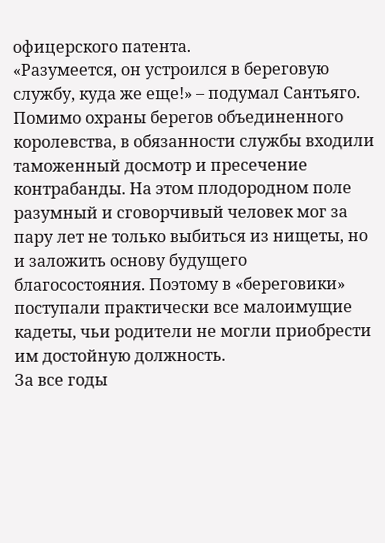офицерского патента.
«Разумеется, он устроился в береговую службу, куда же еще!» – подумал Сантьяго. Помимо охраны берегов объединенного королевства, в обязанности службы входили таможенный досмотр и пресечение контрабанды. На этом плодородном поле разумный и сговорчивый человек мог за пару лет не только выбиться из нищеты, но и заложить основу будущего благосостояния. Поэтому в «береговики» поступали практически все малоимущие кадеты, чьи родители не могли приобрести им достойную должность.
За все годы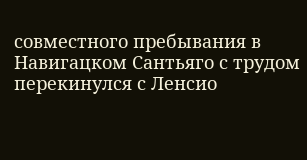совместного пребывания в Навигацком Сантьяго с трудом перекинулся с Ленсио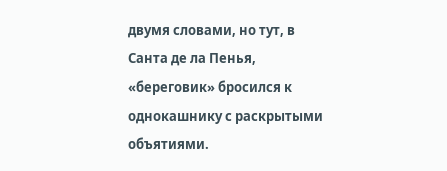двумя словами, но тут, в Санта де ла Пенья, «береговик» бросился к однокашнику с раскрытыми объятиями.